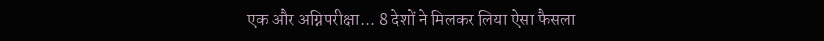एक और अग्निपरीक्षा... 8 देशों ने मिलकर लिया ऐसा फैसला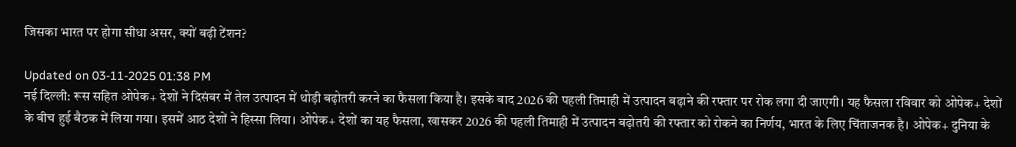जिसका भारत पर होगा सीधा असर, क्‍यों बढ़ी टेंशन?

Updated on 03-11-2025 01:38 PM
नई दिल्‍ली: रूस सह‍ित ओपेक+ देशों ने दिसंबर में तेल उत्पादन में थोड़ी बढ़ोतरी करने का फैसला किया है। इसके बाद 2026 की पहली तिमाही में उत्पादन बढ़ाने की रफ्तार पर रोक लगा दी जाएगी। यह फैसला रविवार को ओपेक+ देशों के बीच हुई बैठक में लिया गया। इसमें आठ देशों ने हिस्‍सा लिया। ओपेक+ देशों का यह फैसला, खासकर 2026 की पहली तिमाही में उत्पादन बढ़ोतरी की रफ्तार को रोकने का निर्णय, भारत के लिए चिंताजनक है। ओपेक+ दुनिया के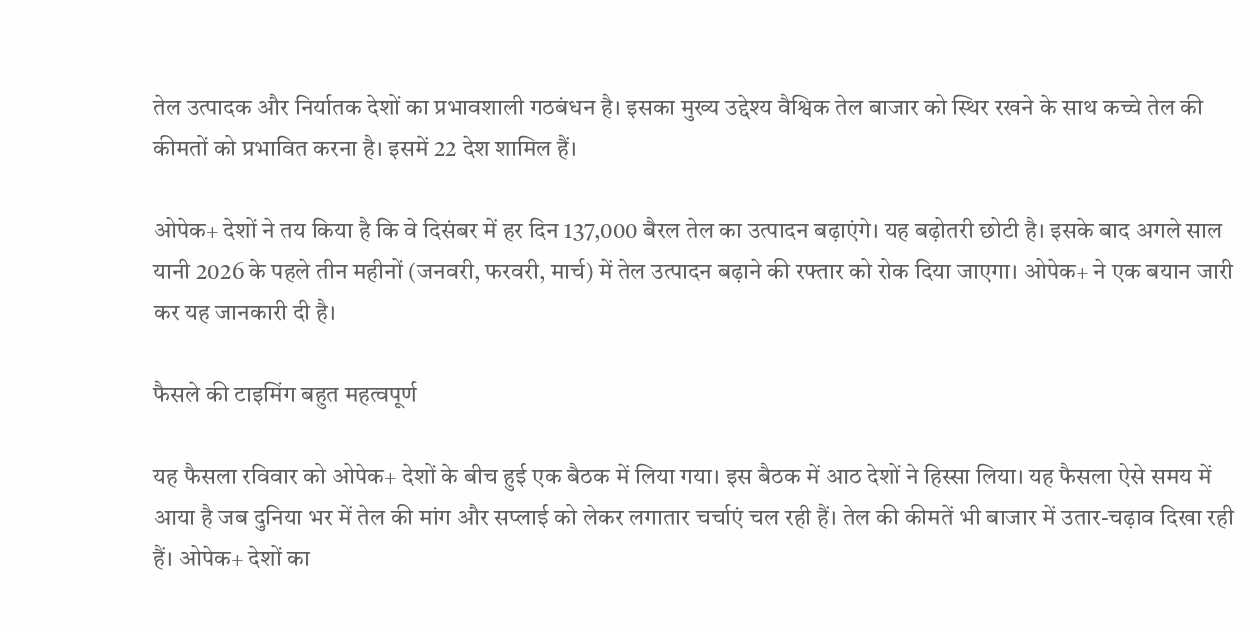तेल उत्पादक और निर्यातक देशों का प्रभावशाली गठबंधन है। इसका मुख्य उद्देश्य वैश्विक तेल बाजार को स्थिर रखने के साथ कच्चे तेल की कीमतों को प्रभावित करना है। इसमें 22 देश शामिल हैं।

ओपेक+ देशों ने तय किया है कि वे दिसंबर में हर दिन 137,000 बैरल तेल का उत्पादन बढ़ाएंगे। यह बढ़ोतरी छोटी है। इसके बाद अगले साल यानी 2026 के पहले तीन महीनों (जनवरी, फरवरी, मार्च) में तेल उत्पादन बढ़ाने की रफ्तार को रोक दिया जाएगा। ओपेक+ ने एक बयान जारी कर यह जानकारी दी है।

फैसले की टाइम‍िंग बहुत महत्‍वपूर्ण

यह फैसला रविवार को ओपेक+ देशों के बीच हुई एक बैठक में लिया गया। इस बैठक में आठ देशों ने हिस्सा लिया। यह फैसला ऐसे समय में आया है जब दुनिया भर में तेल की मांग और सप्‍लाई को लेकर लगातार चर्चाएं चल रही हैं। तेल की कीमतें भी बाजार में उतार-चढ़ाव दिखा रही हैं। ओपेक+ देशों का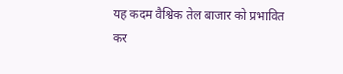यह कदम वैश्विक तेल बाजार को प्रभावित कर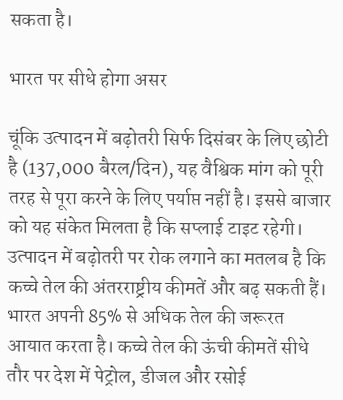सकता है।

भारत पर सीधे होगा असर

चूंकि उत्पादन में बढ़ोतरी सिर्फ दिसंबर के लिए छोटी है (137,000 बैरल/दिन), यह वैश्विक मांग को पूरी तरह से पूरा करने के लिए पर्याप्त नहीं है। इससे बाजार को यह संकेत मिलता है कि सप्लाई टाइट रहेगी। उत्पादन में बढ़ोतरी पर रोक लगाने का मतलब है कि कच्चे तेल की अंतरराष्ट्रीय कीमतें और बढ़ सकती हैं। भारत अपनी 85% से अधिक तेल की जरूरत आयात करता है। कच्चे तेल की ऊंची कीमतें सीधे तौर पर देश में पेट्रोल, डीजल और रसोई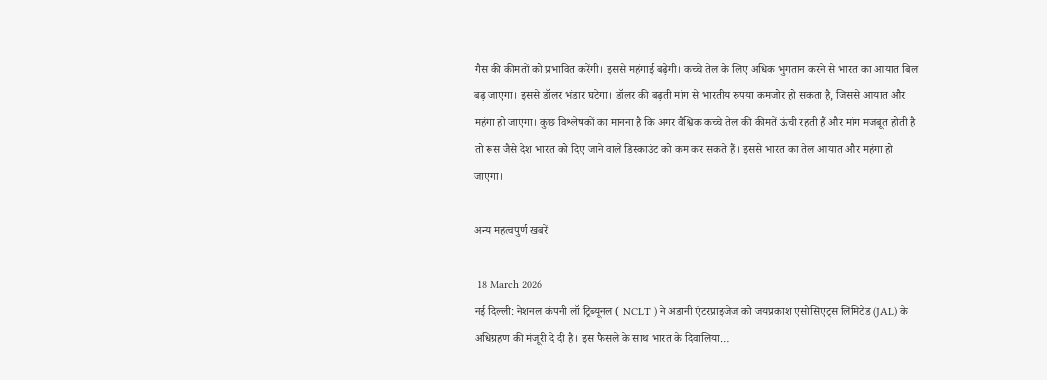गैस की कीमतों को प्रभावित करेंगी। इससे महंगाई बढ़ेगी। कच्चे तेल के लिए अधिक भुगतान करने से भारत का आयात बिल बढ़ जाएगा। इससे डॉलर भंडार घटेगा। डॉलर की बढ़ती मांग से भारतीय रुपया कमजोर हो सकता है, जिससे आयात और महंगा हो जाएगा। कुछ विश्लेषकों का मानना है कि अगर वैश्विक कच्चे तेल की कीमतें ऊंची रहती हैं और मांग मजबूत होती है तो रूस जैसे देश भारत को दिए जाने वाले डिस्काउंट को कम कर सकते हैं। इससे भारत का तेल आयात और महंगा हो जाएगा।

अन्य महत्वपुर्ण खबरें

 18 March 2026
नई दिल्ली: नेशनल कंपनी लॉ ट्रिब्यूनल ( NCLT ) ने अडानी एंटरप्राइजेज को जयप्रकाश एसोसिएट्स लिमिटेड (JAL) के अधिग्रहण की मंजूरी दे दी है। इस फैसले के साथ भारत के दिवालिया…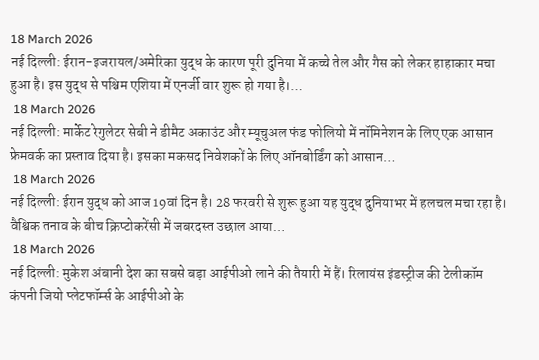18 March 2026
नई दिल्ली: ईरान-इजरायल/अमेरिका युद्ध के कारण पूरी दुनिया में कच्चे तेल और गैस को लेकर हाहाकार मचा हुआ है। इस युद्ध से पश्चिम एशिया में एनर्जी वार शुरू हो गया है।…
 18 March 2026
नई दिल्ली: मार्केट रेगुलेटर सेबी ने डीमैट अकाउंट और म्यूचुअल फंड फोलियो में नॉमिनेशन के लिए एक आसान फ्रेमवर्क का प्रस्ताव दिया है। इसका मकसद निवेशकों के लिए ऑनबोर्डिंग को आसान…
 18 March 2026
नई दिल्ली: ईरान युद्ध को आज 19वां दिन है। 28 फरवरी से शुरू हुआ यह युद्ध दुनियाभर में हलचल मचा रहा है। वैश्विक तनाव के बीच क्रिप्टोकरेंसी में जबरदस्त उछाल आया…
 18 March 2026
नई दिल्ली: मुकेश अंबानी देश का सबसे बड़ा आईपीओ लाने की तैयारी में हैं। रिलायंस इंडस्ट्रीज की टेलीकॉम कंपनी जियो प्लेटफॉर्म्स के आईपीओ के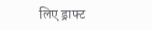लिए ड्राफ्ट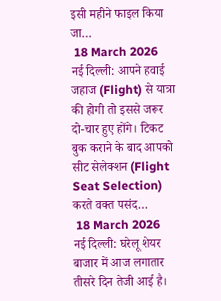इसी महीने फाइल किया जा…
 18 March 2026
नई दिल्ली: आपने हवाई जहाज (Flight) से यात्रा की होगी तो इससे जरूर दो-चार हुए होंगे। टिकट बुक कराने के बाद आपको सीट सेलेक्शन (Flight Seat Selection) करते वक्त पसंद…
 18 March 2026
नई दिल्ली: घरेलू शेयर बाजार में आज लगातार तीसरे दिन तेजी आई है।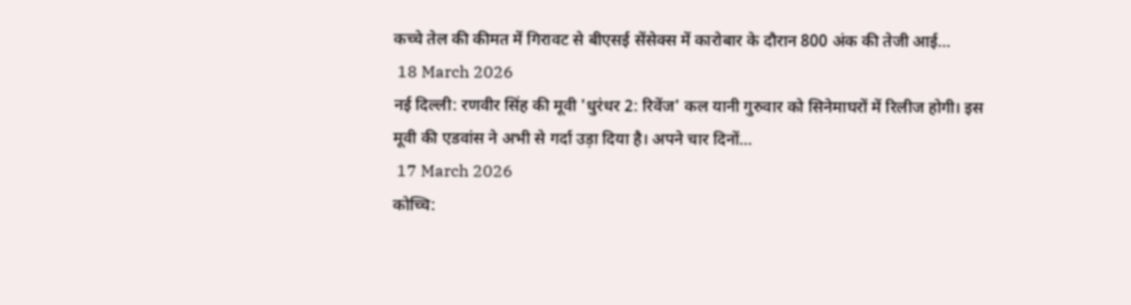कच्चे तेल की कीमत में गिरावट से बीएसई सेंसेक्स में कारोबार के दौरान 800 अंक की तेजी आई…
 18 March 2026
नई दिल्ली: रणवीर सिंह की मूवी 'धुरंधर 2: रिवेंज' कल यानी गुरुवार को सिनेमाघरों में रिलीज होगी। इस मूवी की एडवांस ने अभी से गर्दा उड़ा दिया है। अपने चार दिनों…
 17 March 2026
कोच्चि: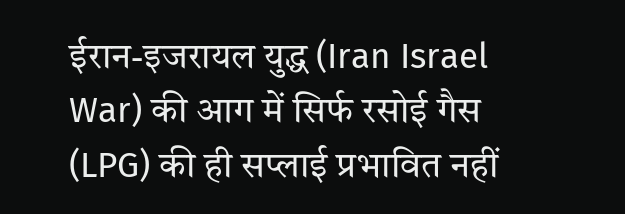ईरान-इजरायल युद्ध (Iran Israel War) की आग में सिर्फ रसोई गैस (LPG) की ही सप्लाई प्रभावित नहीं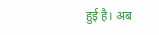हुई है। अब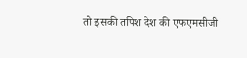तो इसकी तपिश देश की एफएमसीजी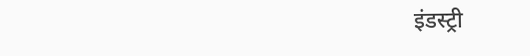इंडस्ट्री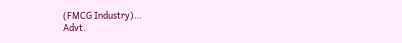(FMCG Industry)…
Advt.